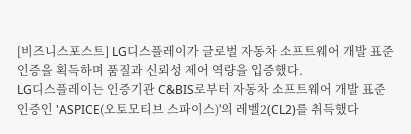[비즈니스포스트] LG디스플레이가 글로벌 자동차 소프트웨어 개발 표준 인증을 획득하며 품질과 신뢰성 제어 역량을 입증했다.
LG디스플레이는 인증기관 C&BIS로부터 자동차 소프트웨어 개발 표준 인증인 'ASPICE(오토모티브 스파이스)'의 레벨2(CL2)를 취득했다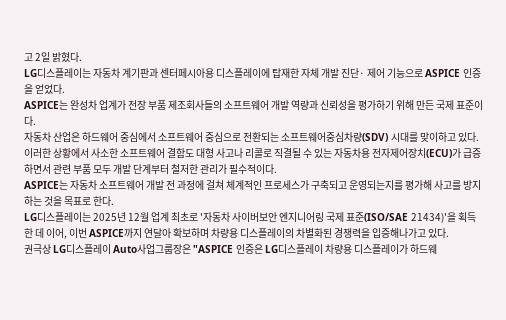고 2일 밝혔다.
LG디스플레이는 자동차 계기판과 센터페시아용 디스플레이에 탑재한 자체 개발 진단· 제어 기능으로 ASPICE 인증을 얻었다.
ASPICE는 완성차 업계가 전장 부품 제조회사들의 소프트웨어 개발 역량과 신뢰성을 평가하기 위해 만든 국제 표준이다.
자동차 산업은 하드웨어 중심에서 소프트웨어 중심으로 전환되는 소프트웨어중심차량(SDV) 시대를 맞이하고 있다.
이러한 상황에서 사소한 소프트웨어 결함도 대형 사고나 리콜로 직결될 수 있는 자동차용 전자제어장치(ECU)가 급증하면서 관련 부품 모두 개발 단계부터 철저한 관리가 필수적이다.
ASPICE는 자동차 소프트웨어 개발 전 과정에 걸쳐 체계적인 프로세스가 구축되고 운영되는지를 평가해 사고를 방지하는 것을 목표로 한다.
LG디스플레이는 2025년 12월 업계 최초로 '자동차 사이버보안 엔지니어링 국제 표준(ISO/SAE 21434)'을 획득한 데 이어, 이번 ASPICE까지 연달아 확보하며 차량용 디스플레이의 차별화된 경쟁력을 입증해나가고 있다.
권극상 LG디스플레이 Auto사업그룹장은 "ASPICE 인증은 LG디스플레이 차량용 디스플레이가 하드웨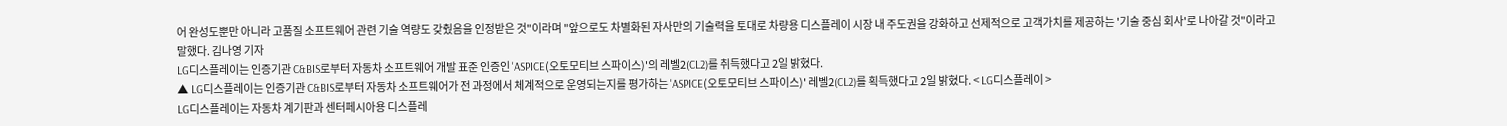어 완성도뿐만 아니라 고품질 소프트웨어 관련 기술 역량도 갖췄음을 인정받은 것"이라며 "앞으로도 차별화된 자사만의 기술력을 토대로 차량용 디스플레이 시장 내 주도권을 강화하고 선제적으로 고객가치를 제공하는 '기술 중심 회사'로 나아갈 것"이라고 말했다. 김나영 기자
LG디스플레이는 인증기관 C&BIS로부터 자동차 소프트웨어 개발 표준 인증인 'ASPICE(오토모티브 스파이스)'의 레벨2(CL2)를 취득했다고 2일 밝혔다.
▲ LG디스플레이는 인증기관 C&BIS로부터 자동차 소프트웨어가 전 과정에서 체계적으로 운영되는지를 평가하는 'ASPICE(오토모티브 스파이스)' 레벨2(CL2)를 획득했다고 2일 밝혔다. < LG디스플레이 >
LG디스플레이는 자동차 계기판과 센터페시아용 디스플레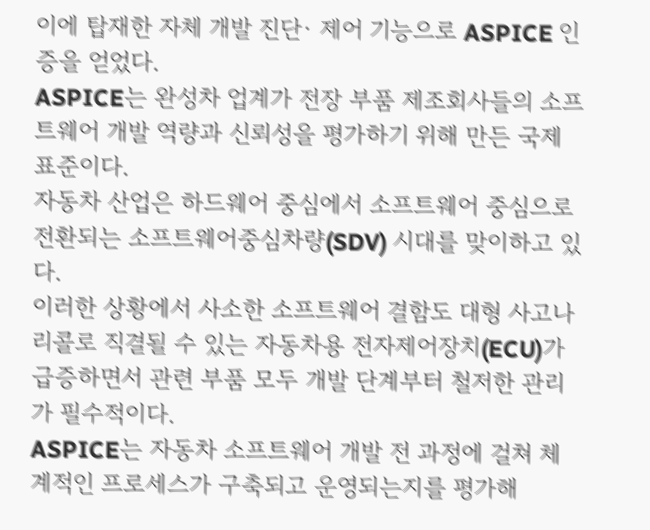이에 탑재한 자체 개발 진단· 제어 기능으로 ASPICE 인증을 얻었다.
ASPICE는 완성차 업계가 전장 부품 제조회사들의 소프트웨어 개발 역량과 신뢰성을 평가하기 위해 만든 국제 표준이다.
자동차 산업은 하드웨어 중심에서 소프트웨어 중심으로 전환되는 소프트웨어중심차량(SDV) 시대를 맞이하고 있다.
이러한 상황에서 사소한 소프트웨어 결함도 대형 사고나 리콜로 직결될 수 있는 자동차용 전자제어장치(ECU)가 급증하면서 관련 부품 모두 개발 단계부터 철저한 관리가 필수적이다.
ASPICE는 자동차 소프트웨어 개발 전 과정에 걸쳐 체계적인 프로세스가 구축되고 운영되는지를 평가해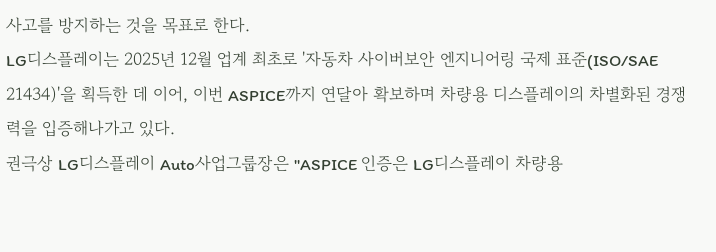사고를 방지하는 것을 목표로 한다.
LG디스플레이는 2025년 12월 업계 최초로 '자동차 사이버보안 엔지니어링 국제 표준(ISO/SAE 21434)'을 획득한 데 이어, 이번 ASPICE까지 연달아 확보하며 차량용 디스플레이의 차별화된 경쟁력을 입증해나가고 있다.
권극상 LG디스플레이 Auto사업그룹장은 "ASPICE 인증은 LG디스플레이 차량용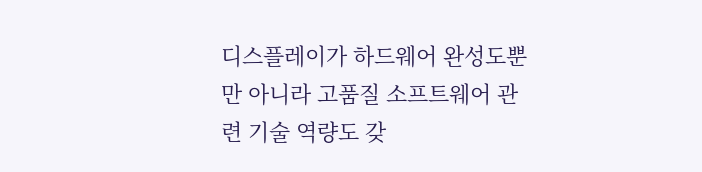디스플레이가 하드웨어 완성도뿐만 아니라 고품질 소프트웨어 관련 기술 역량도 갖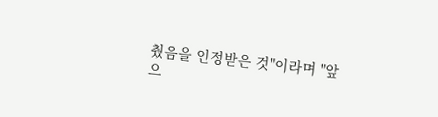췄음을 인정받은 것"이라며 "앞으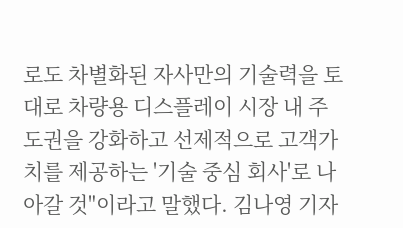로도 차별화된 자사만의 기술력을 토대로 차량용 디스플레이 시장 내 주도권을 강화하고 선제적으로 고객가치를 제공하는 '기술 중심 회사'로 나아갈 것"이라고 말했다. 김나영 기자